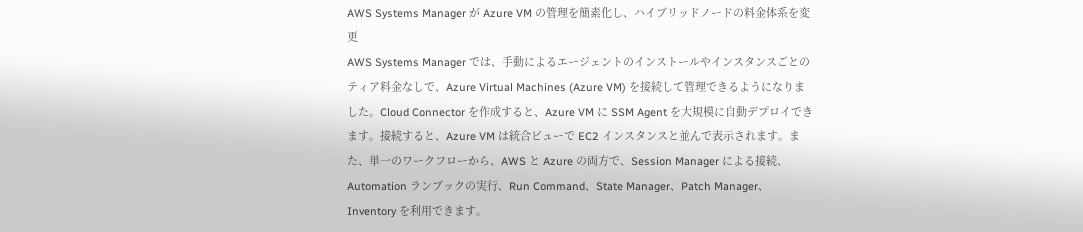AWS Systems Manager が Azure VM の管理を簡素化し、ハイブリッドノードの料金体系を変更
AWS Systems Manager では、手動によるエージェントのインストールやインスタンスごとのティア料金なしで、Azure Virtual Machines (Azure VM) を接続して管理できるようになりました。Cloud Connector を作成すると、Azure VM に SSM Agent を大規模に自動デプロイできます。接続すると、Azure VM は統合ビューで EC2 インスタンスと並んで表示されます。また、単一のワークフローから、AWS と Azure の両方で、Session Manager による接続、Automation ランブックの実行、Run Command、State Manager、Patch Manager、Inventory を利用できます。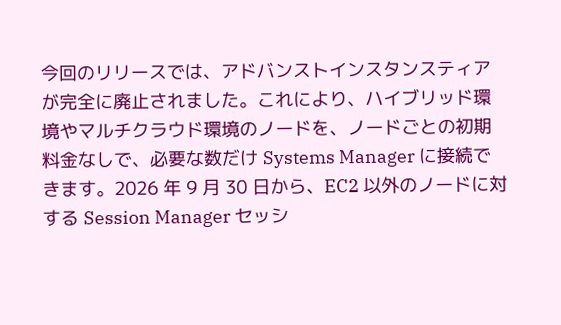今回のリリースでは、アドバンストインスタンスティアが完全に廃止されました。これにより、ハイブリッド環境やマルチクラウド環境のノードを、ノードごとの初期料金なしで、必要な数だけ Systems Manager に接続できます。2026 年 9 月 30 日から、EC2 以外のノードに対する Session Manager セッシ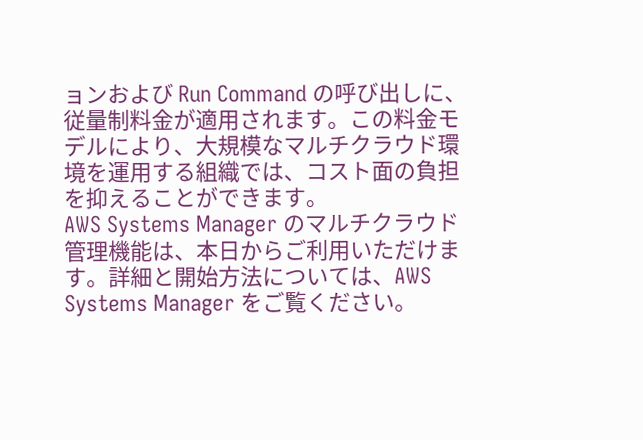ョンおよび Run Command の呼び出しに、従量制料金が適用されます。この料金モデルにより、大規模なマルチクラウド環境を運用する組織では、コスト面の負担を抑えることができます。
AWS Systems Manager のマルチクラウド管理機能は、本日からご利用いただけます。詳細と開始方法については、AWS Systems Manager をご覧ください。